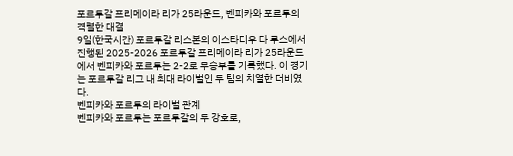포르투갈 프리메이라 리가 25라운드, 벤피카와 포르투의 격렬한 대결
9일(한국시간) 포르투갈 리스본의 이스타디우 다 루스에서 진행된 2025-2026 포르투갈 프리메이라 리가 25라운드에서 벤피카와 포르투는 2-2로 무승부를 기록했다. 이 경기는 포르투갈 리그 내 최대 라이벌인 두 팀의 치열한 더비였다.
벤피카와 포르투의 라이벌 관계
벤피카와 포르투는 포르투갈의 두 강호로,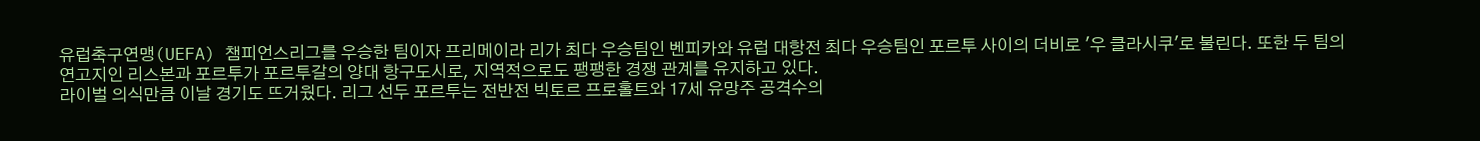유럽축구연맹(UEFA) 챔피언스리그를 우승한 팀이자 프리메이라 리가 최다 우승팀인 벤피카와 유럽 대항전 최다 우승팀인 포르투 사이의 더비로 '우 클라시쿠'로 불린다. 또한 두 팀의 연고지인 리스본과 포르투가 포르투갈의 양대 항구도시로, 지역적으로도 팽팽한 경쟁 관계를 유지하고 있다.
라이벌 의식만큼 이날 경기도 뜨거웠다. 리그 선두 포르투는 전반전 빅토르 프로홀트와 17세 유망주 공격수의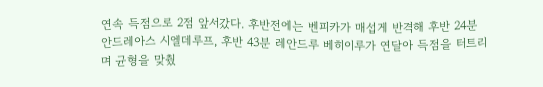연속 득점으로 2점 앞서갔다. 후반전에는 벤피카가 매섭게 반격해 후반 24분 안드레아스 시엘데루프, 후반 43분 레안드루 베히이루가 연달아 득점을 터트리며 균형을 맞췄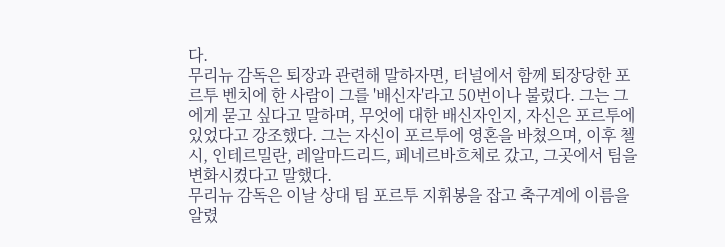다.
무리뉴 감독은 퇴장과 관련해 말하자면, 터널에서 함께 퇴장당한 포르투 벤치에 한 사람이 그를 '배신자'라고 50번이나 불렀다. 그는 그에게 묻고 싶다고 말하며, 무엇에 대한 배신자인지, 자신은 포르투에 있었다고 강조했다. 그는 자신이 포르투에 영혼을 바쳤으며, 이후 첼시, 인테르밀란, 레알마드리드, 페네르바흐체로 갔고, 그곳에서 팀을 변화시켰다고 말했다.
무리뉴 감독은 이날 상대 팀 포르투 지휘봉을 잡고 축구계에 이름을 알렸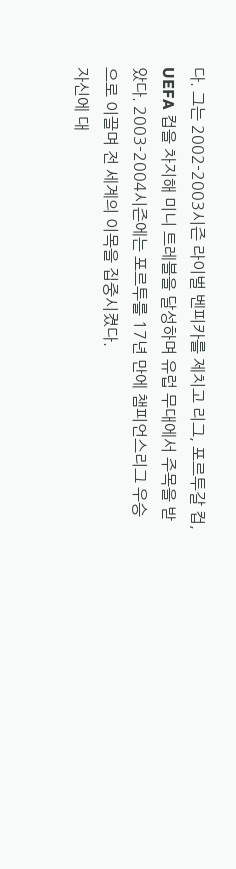다. 그는 2002-2003시즌 라이벌 벤피카를 제치고 리그, 포르투갈 컵, UEFA 컵을 차지해 미니 트레블을 달성하며 유럽 무대에서 주목을 받았다. 2003-2004시즌에는 포르투를 17년 만에 챔피언스리그 우승으로 이끌며 전 세계의 이목을 집중시켰다.
자신에 대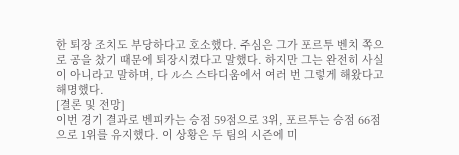한 퇴장 조치도 부당하다고 호소했다. 주심은 그가 포르투 벤치 쪽으로 공을 찼기 때문에 퇴장시켰다고 말했다. 하지만 그는 완전히 사실이 아니라고 말하며, 다 ル스 스타디움에서 여러 번 그렇게 해왔다고 해명했다.
[결론 및 전망]
이번 경기 결과로 벤피카는 승점 59점으로 3위, 포르투는 승점 66점으로 1위를 유지했다. 이 상황은 두 팀의 시즌에 미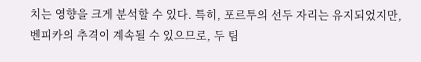치는 영향을 크게 분석할 수 있다. 특히, 포르투의 선두 자리는 유지되었지만, 벤피카의 추격이 계속될 수 있으므로, 두 팀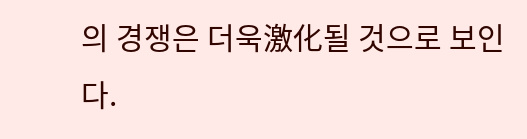의 경쟁은 더욱激化될 것으로 보인다.